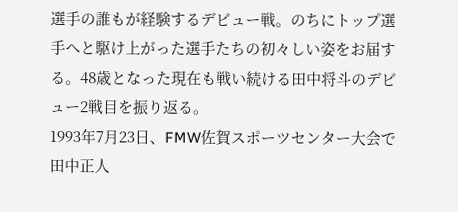選手の誰もが経験するデビュー戦。のちにトップ選手へと駆け上がった選手たちの初々しい姿をお届する。48歳となった現在も戦い続ける田中将斗のデビュー2戦目を振り返る。
1993年7月23日、FMW佐賀スポーツセンター大会で田中正人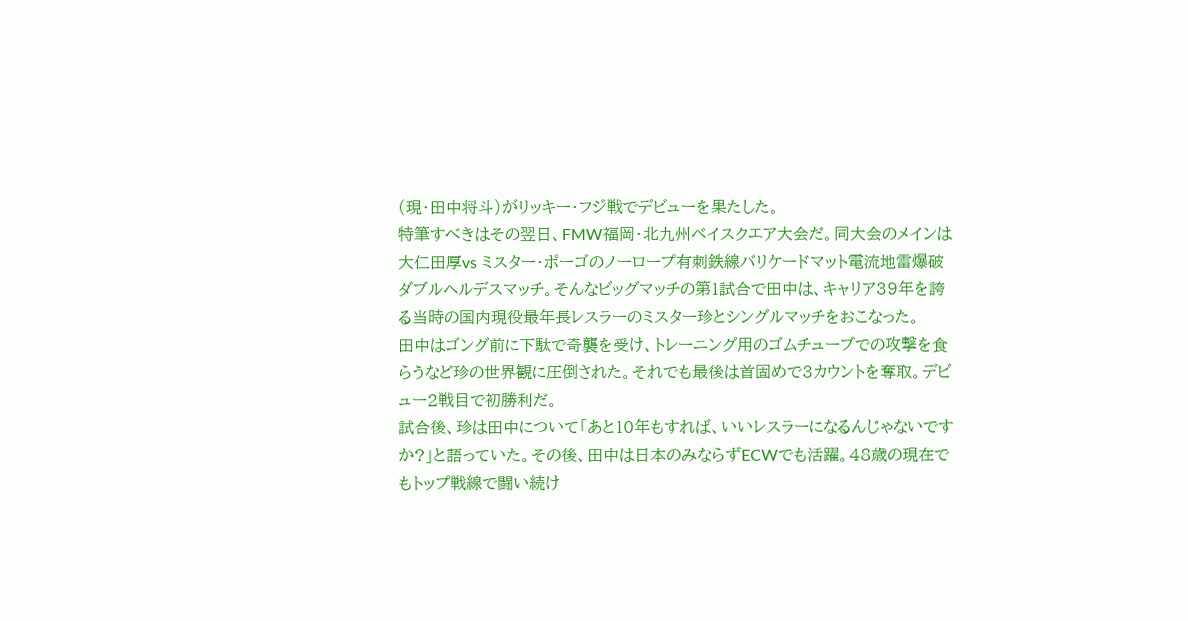(現・田中将斗)がリッキー・フジ戦でデビューを果たした。
特筆すべきはその翌日、FMW福岡・北九州ベイスクエア大会だ。同大会のメインは大仁田厚vs ミスター・ポーゴのノーロープ有刺鉄線バリケードマット電流地雷爆破ダブルヘルデスマッチ。そんなビッグマッチの第1試合で田中は、キャリア39年を誇る当時の国内現役最年長レスラーのミスター珍とシングルマッチをおこなった。
田中はゴング前に下駄で奇襲を受け、トレーニング用のゴムチューブでの攻撃を食らうなど珍の世界観に圧倒された。それでも最後は首固めで3カウントを奪取。デビュー2戦目で初勝利だ。
試合後、珍は田中について「あと10年もすれば、いいレスラーになるんじゃないですか?」と語っていた。その後、田中は日本のみならずECWでも活躍。48歳の現在でもトップ戦線で闘い続け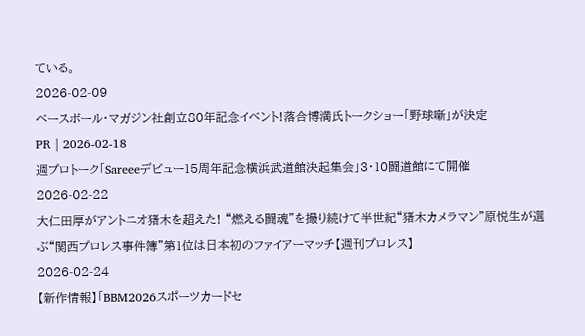ている。
2026-02-09
ベースボール・マガジン社創立80年記念イベント!落合博満氏トークショー「野球噺」が決定
PR | 2026-02-18
週プロトーク「Sareeeデビュー15周年記念横浜武道館決起集会」3・10闘道館にて開催
2026-02-22
大仁田厚がアントニオ猪木を超えた! “燃える闘魂”を撮り続けて半世紀“猪木カメラマン”原悦生が選ぶ“関西プロレス事件簿”第1位は日本初のファイアーマッチ【週刊プロレス】
2026-02-24
【新作情報】「BBM2026スポーツカードセ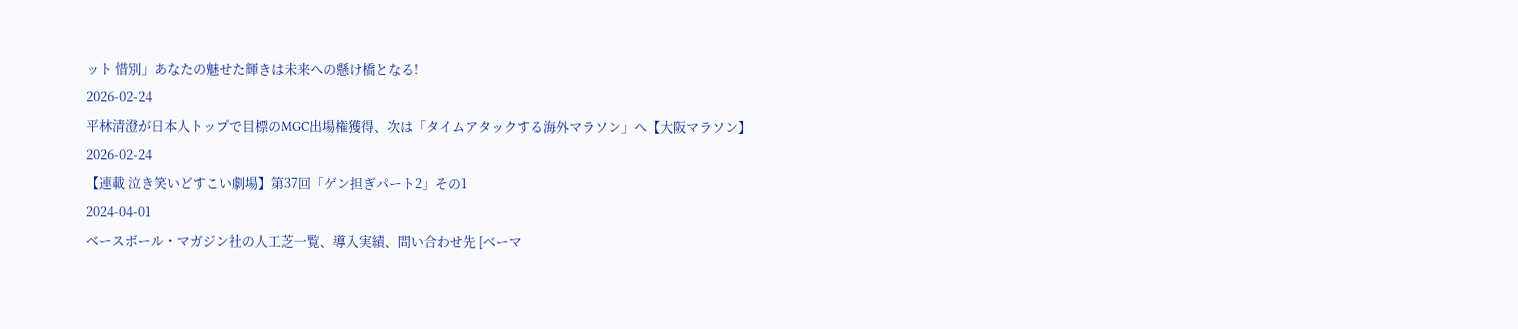ット 惜別」あなたの魅せた輝きは未来への懸け橋となる!
2026-02-24
平林清澄が日本人トップで目標のMGC出場権獲得、次は「タイムアタックする海外マラソン」へ【大阪マラソン】
2026-02-24
【連載 泣き笑いどすこい劇場】第37回「ゲン担ぎパート2」その1
2024-04-01
ベースボール・マガジン社の人工芝一覧、導入実績、問い合わせ先 [ベーマ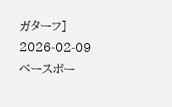ガターフ]
2026-02-09
ベースボー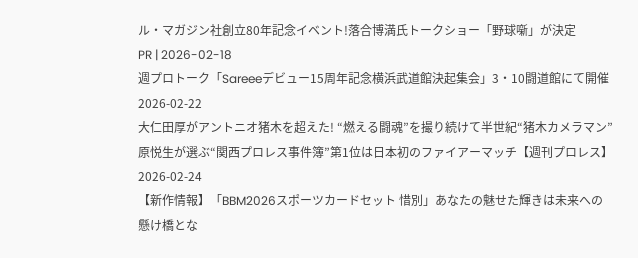ル・マガジン社創立80年記念イベント!落合博満氏トークショー「野球噺」が決定
PR | 2026-02-18
週プロトーク「Sareeeデビュー15周年記念横浜武道館決起集会」3・10闘道館にて開催
2026-02-22
大仁田厚がアントニオ猪木を超えた! “燃える闘魂”を撮り続けて半世紀“猪木カメラマン”原悦生が選ぶ“関西プロレス事件簿”第1位は日本初のファイアーマッチ【週刊プロレス】
2026-02-24
【新作情報】「BBM2026スポーツカードセット 惜別」あなたの魅せた輝きは未来への懸け橋とな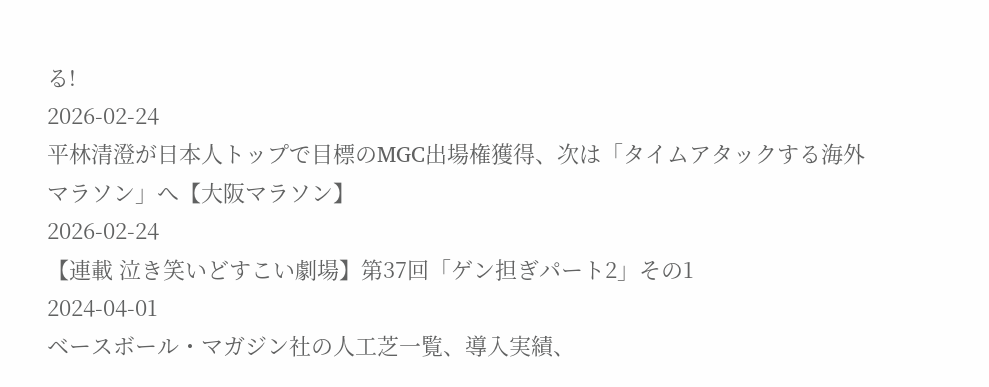る!
2026-02-24
平林清澄が日本人トップで目標のMGC出場権獲得、次は「タイムアタックする海外マラソン」へ【大阪マラソン】
2026-02-24
【連載 泣き笑いどすこい劇場】第37回「ゲン担ぎパート2」その1
2024-04-01
ベースボール・マガジン社の人工芝一覧、導入実績、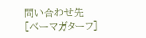問い合わせ先 [ベーマガターフ]